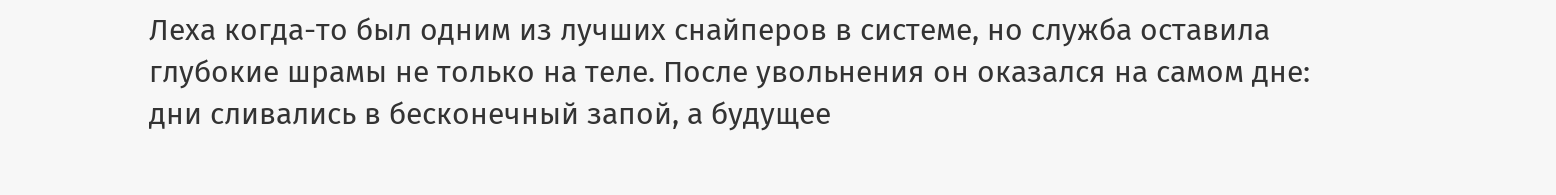Леха когда-то был одним из лучших снайперов в системе, но служба оставила глубокие шрамы не только на теле. После увольнения он оказался на самом дне: дни сливались в бесконечный запой, а будущее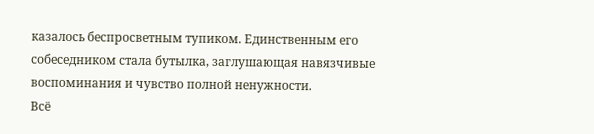казалось беспросветным тупиком. Единственным его собеседником стала бутылка, заглушающая навязчивые воспоминания и чувство полной ненужности.
Всё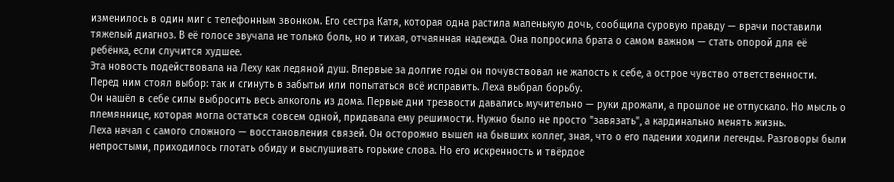изменилось в один миг с телефонным звонком. Его сестра Катя, которая одна растила маленькую дочь, сообщила суровую правду — врачи поставили тяжелый диагноз. В её голосе звучала не только боль, но и тихая, отчаянная надежда. Она попросила брата о самом важном — стать опорой для её ребёнка, если случится худшее.
Эта новость подействовала на Леху как ледяной душ. Впервые за долгие годы он почувствовал не жалость к себе, а острое чувство ответственности. Перед ним стоял выбор: так и сгинуть в забытьи или попытаться всё исправить. Леха выбрал борьбу.
Он нашёл в себе силы выбросить весь алкоголь из дома. Первые дни трезвости давались мучительно — руки дрожали, а прошлое не отпускало. Но мысль о племяннице, которая могла остаться совсем одной, придавала ему решимости. Нужно было не просто "завязать", а кардинально менять жизнь.
Леха начал с самого сложного — восстановления связей. Он осторожно вышел на бывших коллег, зная, что о его падении ходили легенды. Разговоры были непростыми, приходилось глотать обиду и выслушивать горькие слова. Но его искренность и твёрдое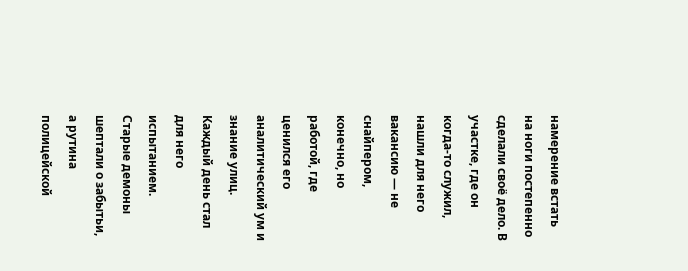намерение встать на ноги постепенно сделали своё дело. В участке, где он когда-то служил, нашли для него вакансию — не снайпером, конечно, но работой, где ценился его аналитический ум и знание улиц.
Каждый день стал для него испытанием. Старые демоны шептали о забытьи, а рутина полицейской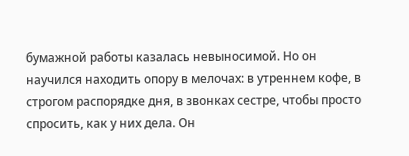бумажной работы казалась невыносимой. Но он научился находить опору в мелочах: в утреннем кофе, в строгом распорядке дня, в звонках сестре, чтобы просто спросить, как у них дела. Он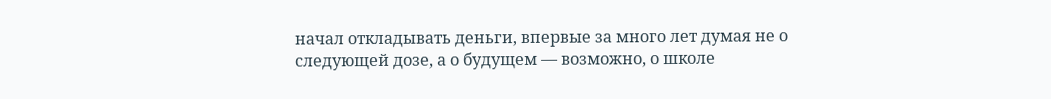начал откладывать деньги, впервые за много лет думая не о следующей дозе, а о будущем — возможно, о школе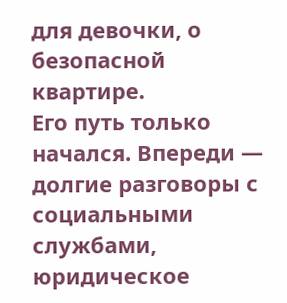для девочки, о безопасной квартире.
Его путь только начался. Впереди — долгие разговоры с социальными службами, юридическое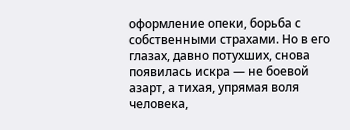оформление опеки, борьба с собственными страхами. Но в его глазах, давно потухших, снова появилась искра — не боевой азарт, а тихая, упрямая воля человека,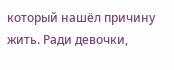который нашёл причину жить. Ради девочки,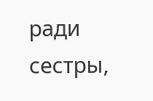ради сестры,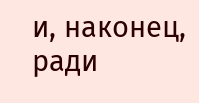и, наконец, ради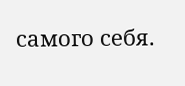самого себя.